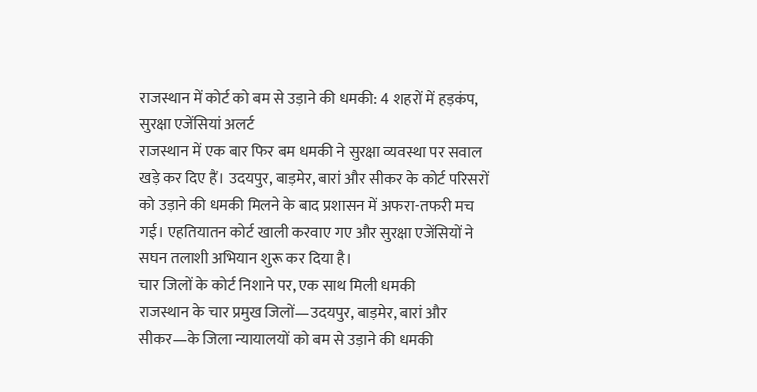राजस्थान में कोर्ट को बम से उड़ाने की धमकी: 4 शहरों में हड़कंप, सुरक्षा एजेंसियां अलर्ट
राजस्थान में एक बार फिर बम धमकी ने सुरक्षा व्यवस्था पर सवाल खड़े कर दिए हैं। उदयपुर, बाड़मेर, बारां और सीकर के कोर्ट परिसरों को उड़ाने की धमकी मिलने के बाद प्रशासन में अफरा-तफरी मच गई। एहतियातन कोर्ट खाली करवाए गए और सुरक्षा एजेंसियों ने सघन तलाशी अभियान शुरू कर दिया है।
चार जिलों के कोर्ट निशाने पर, एक साथ मिली धमकी
राजस्थान के चार प्रमुख जिलों—उदयपुर, बाड़मेर, बारां और सीकर—के जिला न्यायालयों को बम से उड़ाने की धमकी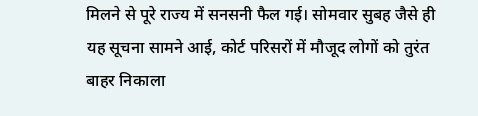मिलने से पूरे राज्य में सनसनी फैल गई। सोमवार सुबह जैसे ही यह सूचना सामने आई, कोर्ट परिसरों में मौजूद लोगों को तुरंत बाहर निकाला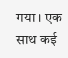गया। एक साथ कई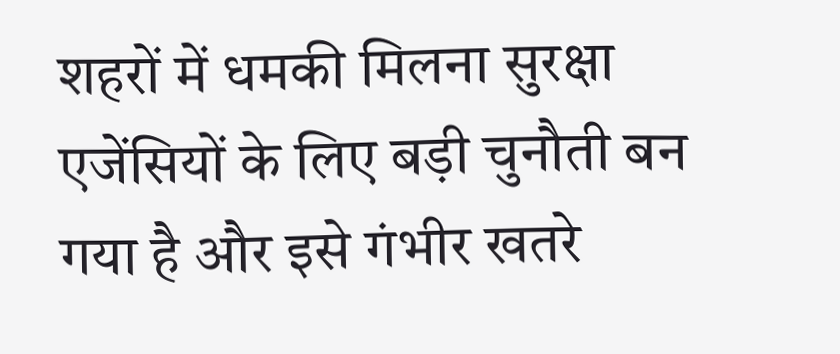शहरों में धमकी मिलना सुरक्षा एजेंसियों के लिए बड़ी चुनौती बन गया है और इसे गंभीर खतरे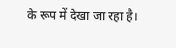के रूप में देखा जा रहा है।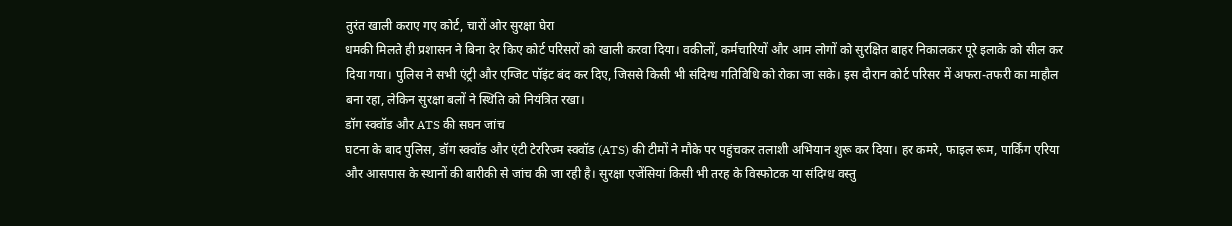तुरंत खाली कराए गए कोर्ट, चारों ओर सुरक्षा घेरा
धमकी मिलते ही प्रशासन ने बिना देर किए कोर्ट परिसरों को खाली करवा दिया। वकीलों, कर्मचारियों और आम लोगों को सुरक्षित बाहर निकालकर पूरे इलाके को सील कर दिया गया। पुलिस ने सभी एंट्री और एग्जिट पॉइंट बंद कर दिए, जिससे किसी भी संदिग्ध गतिविधि को रोका जा सके। इस दौरान कोर्ट परिसर में अफरा-तफरी का माहौल बना रहा, लेकिन सुरक्षा बलों ने स्थिति को नियंत्रित रखा।
डॉग स्क्वॉड और ATS की सघन जांच
घटना के बाद पुलिस, डॉग स्क्वॉड और एंटी टेररिज्म स्क्वॉड (ATS) की टीमों ने मौके पर पहुंचकर तलाशी अभियान शुरू कर दिया। हर कमरे, फाइल रूम, पार्किंग एरिया और आसपास के स्थानों की बारीकी से जांच की जा रही है। सुरक्षा एजेंसियां किसी भी तरह के विस्फोटक या संदिग्ध वस्तु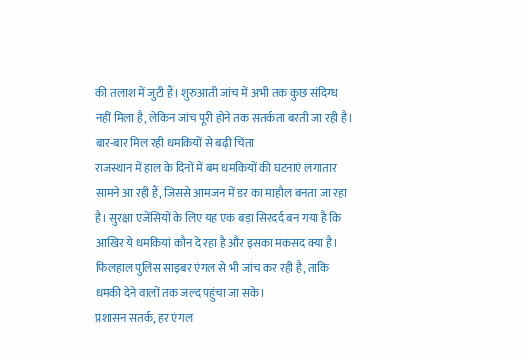की तलाश में जुटी हैं। शुरुआती जांच में अभी तक कुछ संदिग्ध नहीं मिला है, लेकिन जांच पूरी होने तक सतर्कता बरती जा रही है।
बार-बार मिल रही धमकियों से बढ़ी चिंता
राजस्थान में हाल के दिनों में बम धमकियों की घटनाएं लगातार सामने आ रही हैं, जिससे आमजन में डर का माहौल बनता जा रहा है। सुरक्षा एजेंसियों के लिए यह एक बड़ा सिरदर्द बन गया है कि आखिर ये धमकियां कौन दे रहा है और इसका मकसद क्या है। फिलहाल पुलिस साइबर एंगल से भी जांच कर रही है, ताकि धमकी देने वालों तक जल्द पहुंचा जा सके।
प्रशासन सतर्क, हर एंगल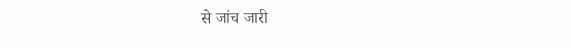से जांच जारी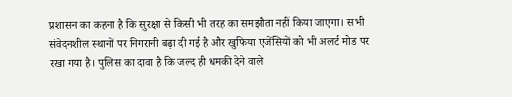प्रशासन का कहना है कि सुरक्षा से किसी भी तरह का समझौता नहीं किया जाएगा। सभी संवेदनशील स्थानों पर निगरानी बढ़ा दी गई है और खुफिया एजेंसियों को भी अलर्ट मोड पर रखा गया है। पुलिस का दावा है कि जल्द ही धमकी देने वाले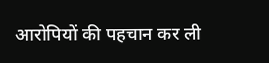आरोपियों की पहचान कर ली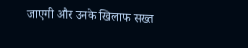जाएगी और उनके खिलाफ सख्त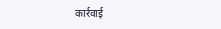कार्रवाई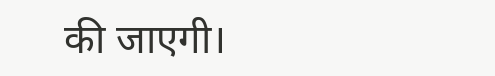की जाएगी।